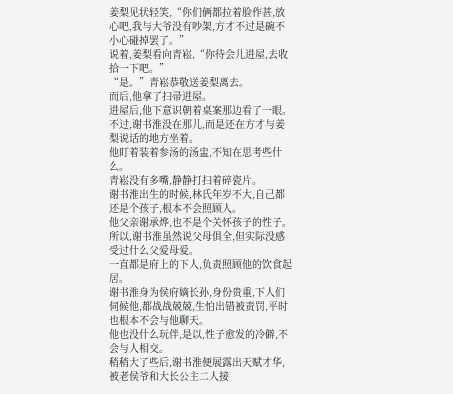姜梨见状轻笑,“你们俩都拉着脸作甚,放心吧,我与大爷没有吵架,方才不过是碗不小心碰掉罢了。”
说着,姜梨看向青崧,“你待会儿进屋,去收拾一下吧。”
“是。”青崧恭敬送姜梨离去。
而后,他拿了扫帚进屋。
进屋后,他下意识朝着桌案那边看了一眼。
不过,谢书淮没在那儿,而是还在方才与姜梨说话的地方坐着。
他盯着装着参汤的汤盅,不知在思考些什么。
青崧没有多嘴,静静打扫着碎瓷片。
谢书淮出生的时候,林氏年岁不大,自己都还是个孩子,根本不会照顾人。
他父亲谢承烨,也不是个关怀孩子的性子。
所以,谢书淮虽然说父母俱全,但实际没感受过什么父爱母爱。
一直都是府上的下人,负责照顾他的饮食起居。
谢书淮身为侯府嫡长孙,身份贵重,下人们伺候他,都战战兢兢,生怕出错被责罚,平时也根本不会与他聊天。
他也没什么玩伴,是以,性子愈发的冷僻,不会与人相交。
稍稍大了些后,谢书淮便展露出天赋才华,被老侯爷和大长公主二人接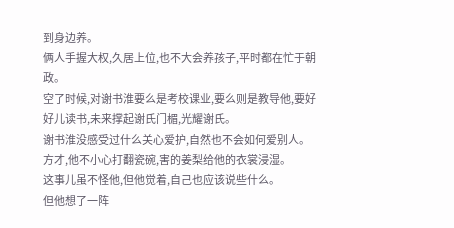到身边养。
俩人手握大权,久居上位,也不大会养孩子,平时都在忙于朝政。
空了时候,对谢书淮要么是考校课业,要么则是教导他,要好好儿读书,未来撑起谢氏门楣,光耀谢氏。
谢书淮没感受过什么关心爱护,自然也不会如何爱别人。
方才,他不小心打翻瓷碗,害的姜梨给他的衣裳浸湿。
这事儿虽不怪他,但他觉着,自己也应该说些什么。
但他想了一阵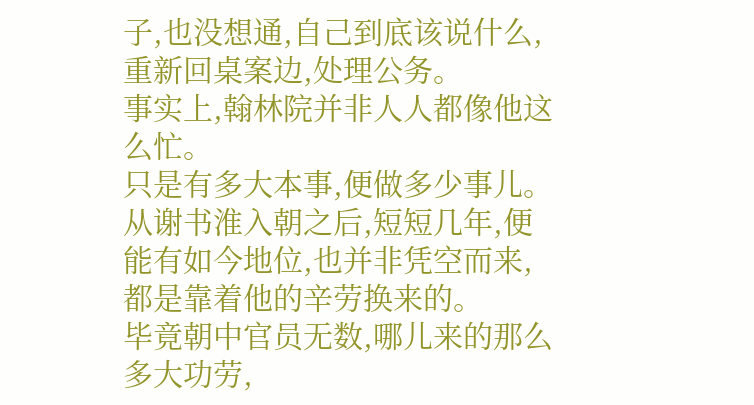子,也没想通,自己到底该说什么,重新回桌案边,处理公务。
事实上,翰林院并非人人都像他这么忙。
只是有多大本事,便做多少事儿。
从谢书淮入朝之后,短短几年,便能有如今地位,也并非凭空而来,都是靠着他的辛劳换来的。
毕竟朝中官员无数,哪儿来的那么多大功劳,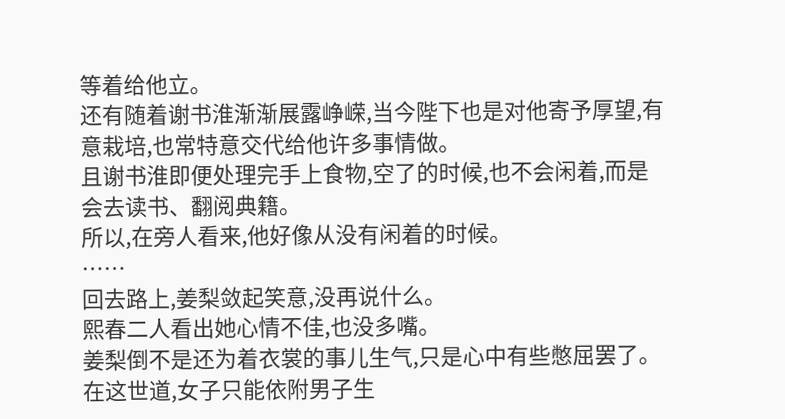等着给他立。
还有随着谢书淮渐渐展露峥嵘,当今陛下也是对他寄予厚望,有意栽培,也常特意交代给他许多事情做。
且谢书淮即便处理完手上食物,空了的时候,也不会闲着,而是会去读书、翻阅典籍。
所以,在旁人看来,他好像从没有闲着的时候。
……
回去路上,姜梨敛起笑意,没再说什么。
熙春二人看出她心情不佳,也没多嘴。
姜梨倒不是还为着衣裳的事儿生气,只是心中有些憋屈罢了。
在这世道,女子只能依附男子生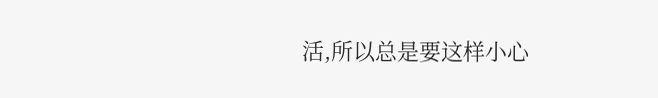活,所以总是要这样小心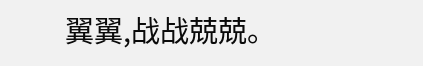翼翼,战战兢兢。